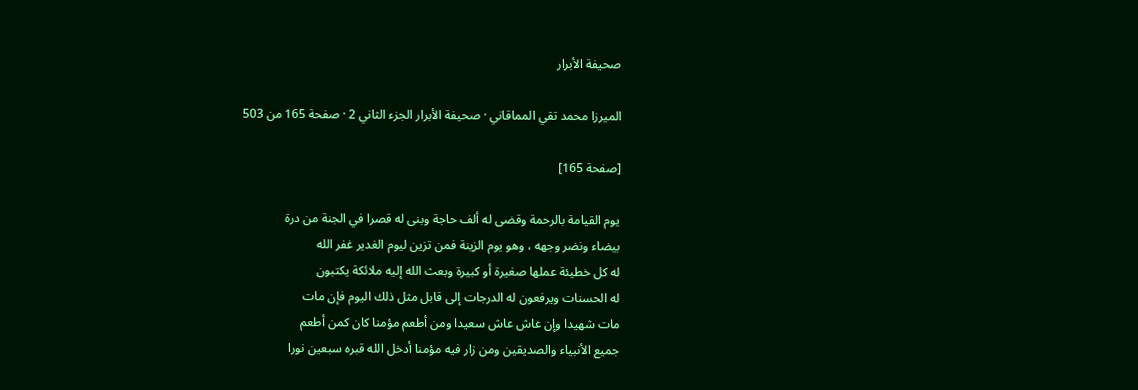صحيفة الأبرار

الميرزا محمد تقي المماقاني · صحيفة الأبرار الجزء الثاني 2 · صفحة 165 من 503

[صفحة 165]

يوم القيامة بالرحمة وقضى له ألف حاجة وبنى له قصرا في الجنة من درة
بيضاء ونضر وجهه ، وهو يوم الزينة فمن تزين ليوم الغدير غفر الله
له كل خطيئة عملها صغيرة أو كبيرة وبعث الله إليه ملائكة يكتبون
له الحسنات ويرفعون له الدرجات إلى قابل مثل ذلك اليوم فإن مات
مات شهيدا وإن عاش عاش سعيدا ومن أطعم مؤمنا كان كمن أطعم
جميع الأنبياء والصديقين ومن زار فيه مؤمنا أدخل الله قبره سبعين نورا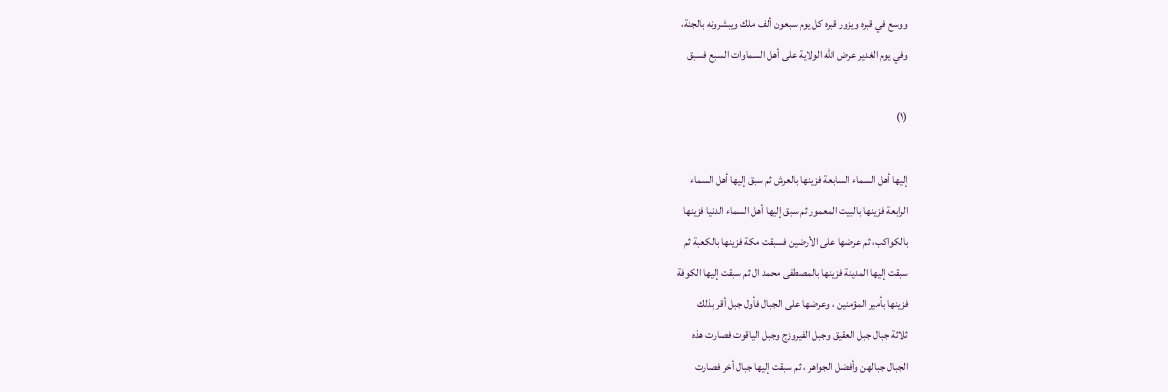ووسع في قبره ويزور قبره كل يوم سبعون ألف ملك ويبشرونه بالجنة،
وفي يوم الغدير عرض الله الولاية على أهل السماوات السبع فسبق

(۱)

إليها أهل السماء السابعة فزينها بالعرش ثم سبق إليها أهل السماء
الرابعة فزينها بالبيت المعمور ثم سبق إليها أهل السماء الدنيا فزينها
بالكواكب، ثم عرضها على الأرضين فسبقت مكة فزينها بالكعبة ثم
سبقت إليها المدينة فزينها بالمصطفى محمد ال ثم سبقت إليها الكوفة
فزينها بأمير المؤمنين ، وعرضها على الجبال فأول جبل أقر بذلك
ثلاثة جبال جبل العقيق وجبل الفيروزج وجبل الياقوت فصارت هذه
الجبال جبالهن وأفضل الجواهر ، ثم سبقت إليها جبال أخر فصارت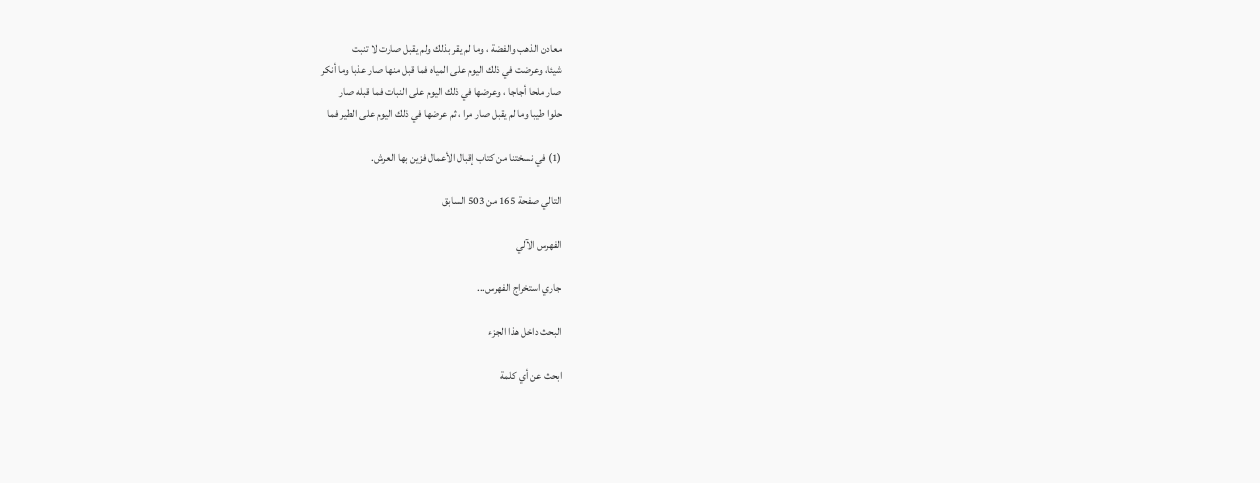معادن الذهب والفضة ، وما لم يقر بذلك ولم يقبل صارت لا تنبت
شيئا، وعرضت في ذلك اليوم على المياه فما قبل منها صار عذبا وما أنكر
صار ملحا أجاجا ، وعرضها في ذلك اليوم على النبات فما قبله صار
حلوا طيبا وما لم يقبل صار مرا ، ثم عرضها في ذلك اليوم على الطير فما

(1) في نسختنا من كتاب إقبال الأعمال فزين بها العرش.

التالي صفحة 165 من 503 السابق

الفهرس الآلي

جاري استخراج الفهرس...

البحث داخل هذا الجزء

ابحث عن أي كلمة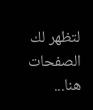لتظهر لك الصفحات هنا...